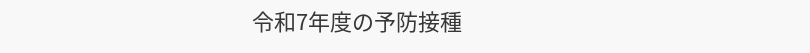令和7年度の予防接種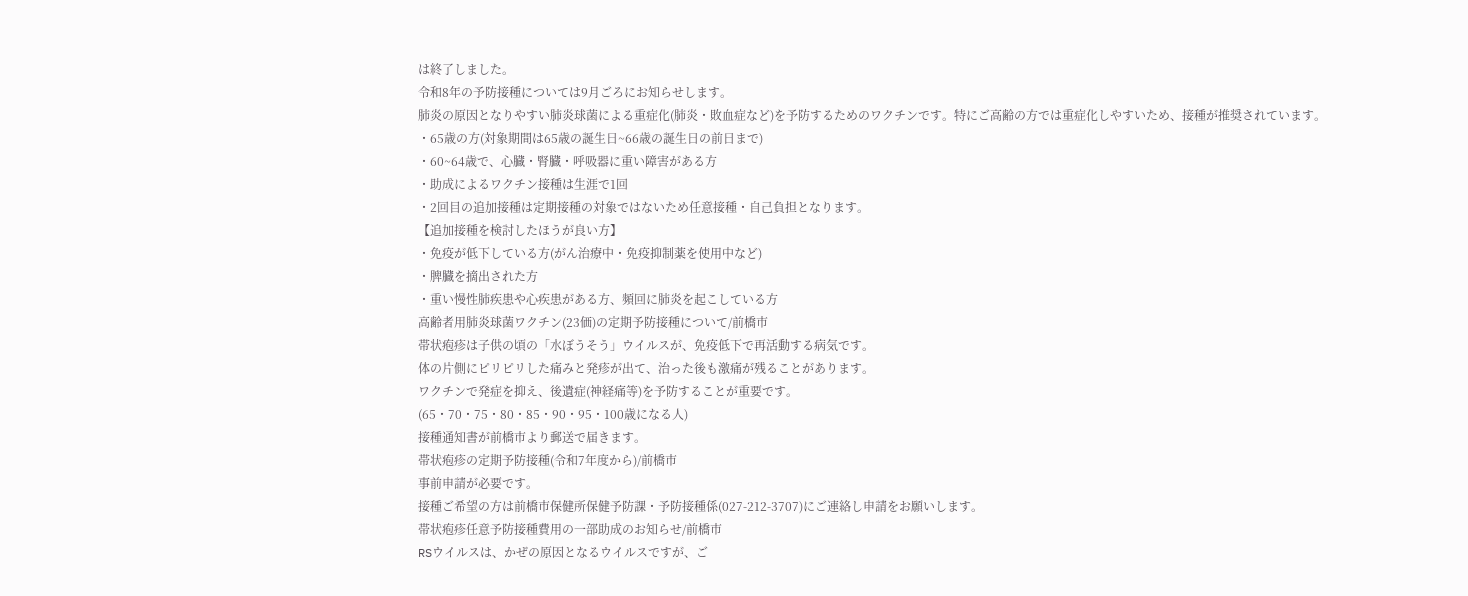は終了しました。
令和8年の予防接種については9月ごろにお知らせします。
肺炎の原因となりやすい肺炎球菌による重症化(肺炎・敗血症など)を予防するためのワクチンです。特にご高齢の方では重症化しやすいため、接種が推奨されています。
・65歳の方(対象期間は65歳の誕生日~66歳の誕生日の前日まで)
・60~64歳で、心臓・腎臓・呼吸器に重い障害がある方
・助成によるワクチン接種は生涯で1回
・2回目の追加接種は定期接種の対象ではないため任意接種・自己負担となります。
【追加接種を検討したほうが良い方】
・免疫が低下している方(がん治療中・免疫抑制薬を使用中など)
・脾臓を摘出された方
・重い慢性肺疾患や心疾患がある方、頻回に肺炎を起こしている方
高齢者用肺炎球菌ワクチン(23価)の定期予防接種について/前橋市
帯状疱疹は子供の頃の「水ぼうそう」ウイルスが、免疫低下で再活動する病気です。
体の片側にピリピリした痛みと発疹が出て、治った後も激痛が残ることがあります。
ワクチンで発症を抑え、後遺症(神経痛等)を予防することが重要です。
(65・70・75・80・85・90・95・100歳になる人)
接種通知書が前橋市より郵送で届きます。
帯状疱疹の定期予防接種(令和7年度から)/前橋市
事前申請が必要です。
接種ご希望の方は前橋市保健所保健予防課・予防接種係(027-212-3707)にご連絡し申請をお願いします。
帯状疱疹任意予防接種費用の一部助成のお知らせ/前橋市
RSウイルスは、かぜの原因となるウイルスですが、ご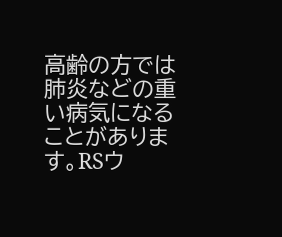高齢の方では肺炎などの重い病気になることがあります。RSウ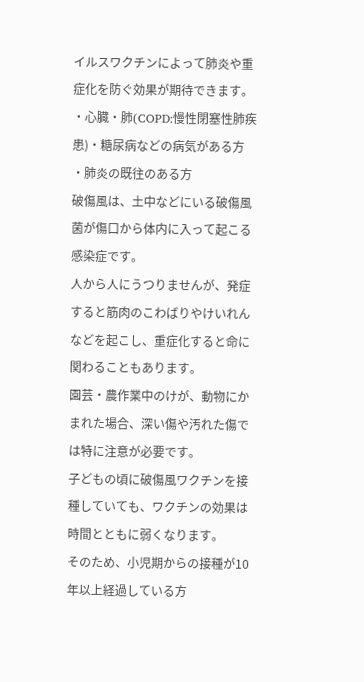イルスワクチンによって肺炎や重症化を防ぐ効果が期待できます。
・心臓・肺(COPD:慢性閉塞性肺疾患)・糖尿病などの病気がある方
・肺炎の既往のある方
破傷風は、土中などにいる破傷風菌が傷口から体内に入って起こる感染症です。
人から人にうつりませんが、発症すると筋肉のこわばりやけいれんなどを起こし、重症化すると命に関わることもあります。
園芸・農作業中のけが、動物にかまれた場合、深い傷や汚れた傷では特に注意が必要です。
子どもの頃に破傷風ワクチンを接種していても、ワクチンの効果は時間とともに弱くなります。
そのため、小児期からの接種が10年以上経過している方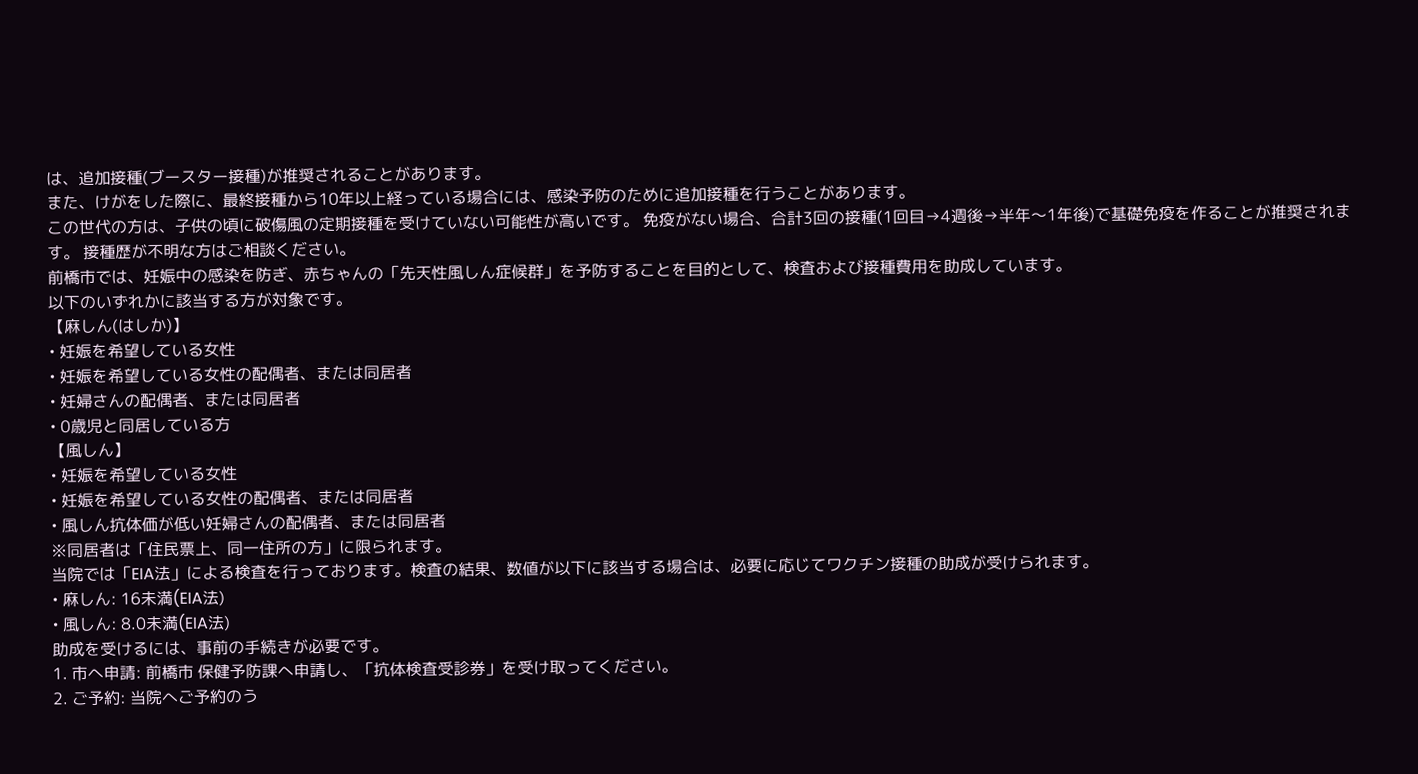は、追加接種(ブースター接種)が推奨されることがあります。
また、けがをした際に、最終接種から10年以上経っている場合には、感染予防のために追加接種を行うことがあります。
この世代の方は、子供の頃に破傷風の定期接種を受けていない可能性が高いです。 免疫がない場合、合計3回の接種(1回目→4週後→半年〜1年後)で基礎免疫を作ることが推奨されます。 接種歴が不明な方はご相談ください。
前橋市では、妊娠中の感染を防ぎ、赤ちゃんの「先天性風しん症候群」を予防することを目的として、検査および接種費用を助成しています。
以下のいずれかに該当する方が対象です。
【麻しん(はしか)】
• 妊娠を希望している女性
• 妊娠を希望している女性の配偶者、または同居者
• 妊婦さんの配偶者、または同居者
• 0歳児と同居している方
【風しん】
• 妊娠を希望している女性
• 妊娠を希望している女性の配偶者、または同居者
• 風しん抗体価が低い妊婦さんの配偶者、または同居者
※同居者は「住民票上、同一住所の方」に限られます。
当院では「EIA法」による検査を行っております。検査の結果、数値が以下に該当する場合は、必要に応じてワクチン接種の助成が受けられます。
• 麻しん: 16未満(EIA法)
• 風しん: 8.0未満(EIA法)
助成を受けるには、事前の手続きが必要です。
1. 市へ申請: 前橋市 保健予防課へ申請し、「抗体検査受診券」を受け取ってください。
2. ご予約: 当院へご予約のう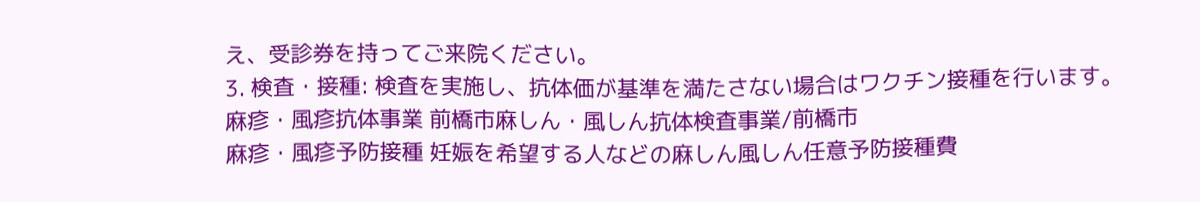え、受診券を持ってご来院ください。
3. 検査・接種: 検査を実施し、抗体価が基準を満たさない場合はワクチン接種を行います。
麻疹・風疹抗体事業 前橋市麻しん・風しん抗体検査事業/前橋市
麻疹・風疹予防接種 妊娠を希望する人などの麻しん風しん任意予防接種費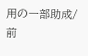用の一部助成/前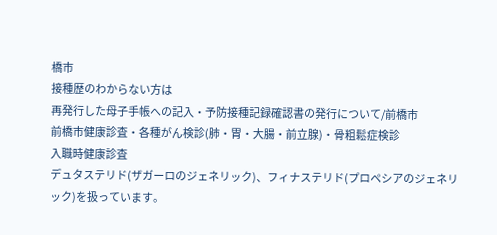橋市
接種歴のわからない方は
再発行した母子手帳への記入・予防接種記録確認書の発行について/前橋市
前橋市健康診査・各種がん検診(肺・胃・大腸・前立腺)・骨粗鬆症検診
入職時健康診査
デュタステリド(ザガーロのジェネリック)、フィナステリド(プロペシアのジェネリック)を扱っています。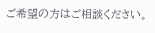ご希望の方はご相談ください。